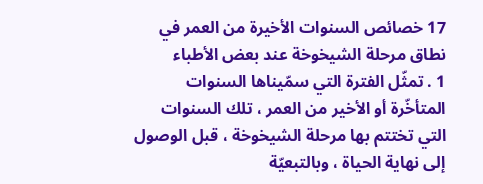17 خصائص السنوات الأخيرة من العمر في نطاق مرحلة الشيخوخة عند بعض الأطباء
1 . تمثّل الفترة التي سمّيناها السنوات المتأخّرة أو الأخير من العمر ، تلك السنوات التي تختتم بها مرحلة الشيخوخة ، قبل الوصول إلى نهاية الحياة ، وبالتبعيّة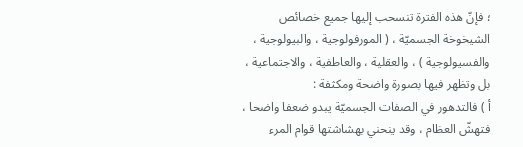؛ فإنّ هذه الفترة تنسحب إليها جميع خصائص الشيخوخة الجسميّة ، ( المورفولوجية ، والبيولوجية ، والفسيولوجية ) ، والعقلية ، والعاطفية ، والاجتماعية ، بل وتظهر فيها بصورة واضحة ومكثفة :
أ ) فالتدهور في الصفات الجسميّة يبدو ضعفا واضحا ، فتهشّ العظام ، وقد ينحني بهشاشتها قوام المرء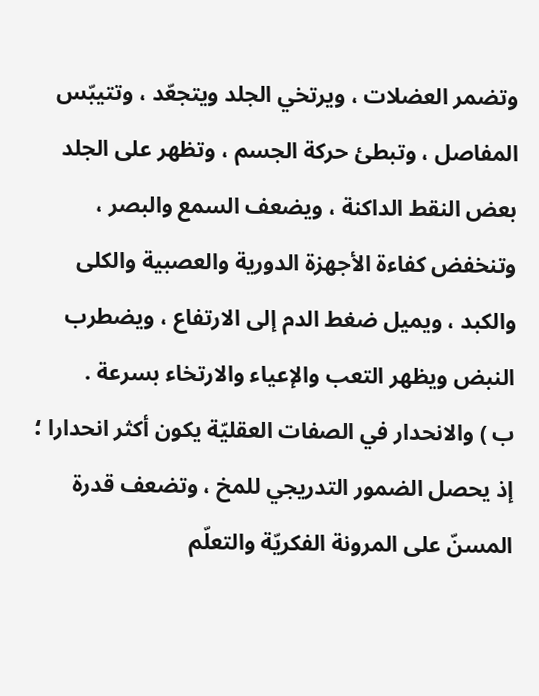وتضمر العضلات ، ويرتخي الجلد ويتجعّد ، وتتيبّس المفاصل ، وتبطئ حركة الجسم ، وتظهر على الجلد بعض النقط الداكنة ، ويضعف السمع والبصر ، وتنخفض كفاءة الأجهزة الدورية والعصبية والكلى والكبد ، ويميل ضغط الدم إلى الارتفاع ، ويضطرب النبض ويظهر التعب والإعياء والارتخاء بسرعة .
ب ) والانحدار في الصفات العقليّة يكون أكثر انحدارا ؛ إذ يحصل الضمور التدريجي للمخ ، وتضعف قدرة المسنّ على المرونة الفكريّة والتعلّم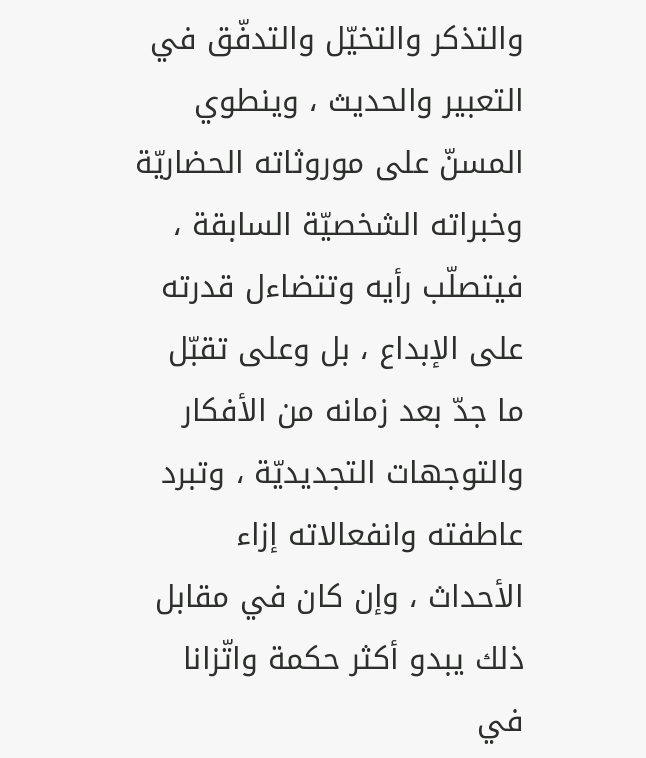والتذكر والتخيّل والتدفّق في التعبير والحديث ، وينطوي المسنّ على موروثاته الحضاريّة وخبراته الشخصيّة السابقة ، فيتصلّب رأيه وتتضاءل قدرته على الإبداع ، بل وعلى تقبّل ما جدّ بعد زمانه من الأفكار والتوجهات التجديديّة ، وتبرد عاطفته وانفعالاته إزاء الأحداث ، وإن كان في مقابل ذلك يبدو أكثر حكمة واتّزانا في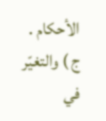الأحكام .
ج ) والتغيّر في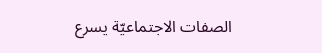الصفات الاجتماعيّة يسرع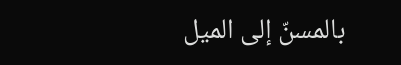بالمسنّ إلى الميل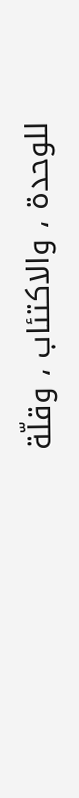للوحدة ، والاكتئاب ، وقلّة